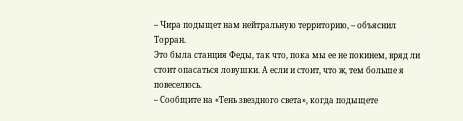– Чира подыщет нам нейтральную территорию, – объяснил Торран.
Это была станция Феды, так что, пока мы ее не покинем, вряд ли стоит опасаться ловушки. А если и стоит, что ж, тем больше я повеселюсь.
– Сообщите на «Тень звездного света», когда подыщете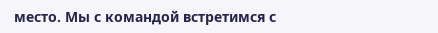место. Мы с командой встретимся с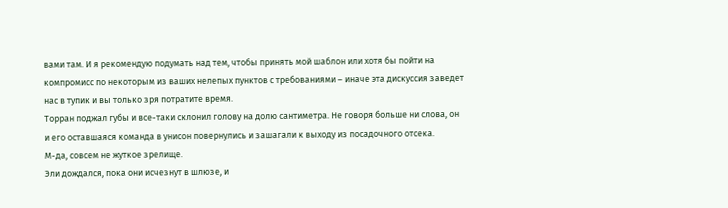вами там. И я рекомендую подумать над тем, чтобы принять мой шаблон или хотя бы пойти на компромисс по некоторым из ваших нелепых пунктов с требованиями – иначе эта дискуссия заведет нас в тупик и вы только зря потратите время.
Торран поджал губы и все-таки склонил голову на долю сантиметра. Не говоря больше ни слова, он и его оставшаяся команда в унисон повернулись и зашагали к выходу из посадочного отсека.
М-да, совсем не жуткое зрелище.
Эли дождался, пока они исчезнут в шлюзе, и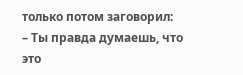только потом заговорил:
– Ты правда думаешь, что это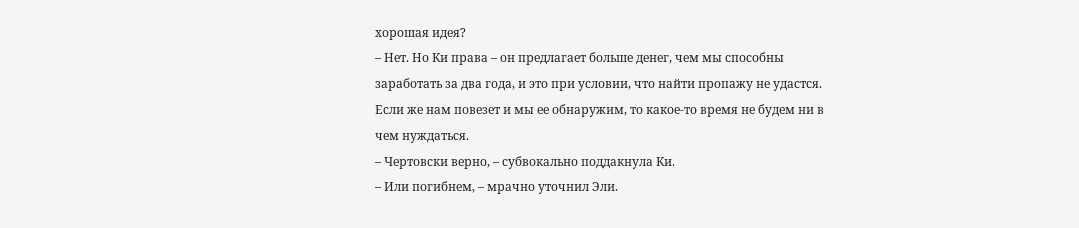хорошая идея?
– Нет. Но Ки права – он предлагает больше денег, чем мы способны заработать за два года, и это при условии, что найти пропажу не удастся. Если же нам повезет и мы ее обнаружим, то какое-то время не будем ни в чем нуждаться.
– Чертовски верно, – субвокально поддакнула Ки.
– Или погибнем, – мрачно уточнил Эли.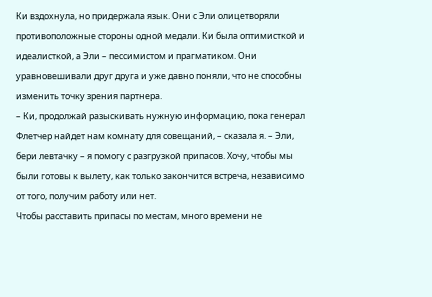Ки вздохнула, но придержала язык. Они с Эли олицетворяли противоположные стороны одной медали. Ки была оптимисткой и идеалисткой, а Эли – пессимистом и прагматиком. Они уравновешивали друг друга и уже давно поняли, что не способны изменить точку зрения партнера.
– Ки, продолжай разыскивать нужную информацию, пока генерал Флетчер найдет нам комнату для совещаний, – сказала я. – Эли, бери левтачку – я помогу с разгрузкой припасов. Хочу, чтобы мы были готовы к вылету, как только закончится встреча, независимо от того, получим работу или нет.
Чтобы расставить припасы по местам, много времени не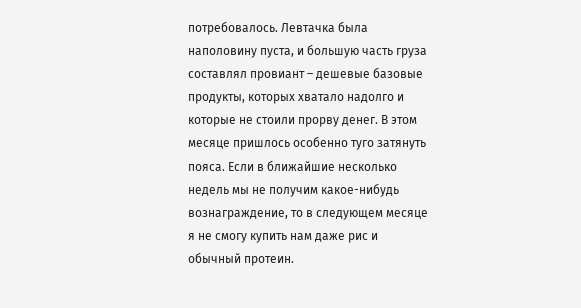потребовалось. Левтачка была наполовину пуста, и большую часть груза составлял провиант – дешевые базовые продукты, которых хватало надолго и которые не стоили прорву денег. В этом месяце пришлось особенно туго затянуть пояса. Если в ближайшие несколько недель мы не получим какое-нибудь вознаграждение, то в следующем месяце я не смогу купить нам даже рис и обычный протеин.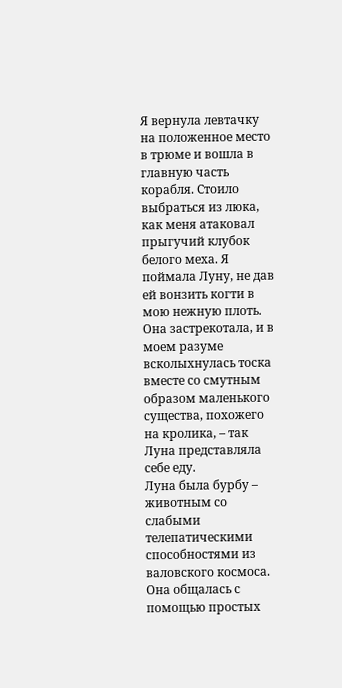Я вернула левтачку на положенное место в трюме и вошла в главную часть корабля. Стоило выбраться из люка, как меня атаковал прыгучий клубок белого меха. Я поймала Луну, не дав ей вонзить когти в мою нежную плоть. Она застрекотала, и в моем разуме всколыхнулась тоска вместе со смутным образом маленького существа, похожего на кролика, – так Луна представляла себе еду.
Луна была бурбу – животным со слабыми телепатическими способностями из валовского космоса. Она общалась с помощью простых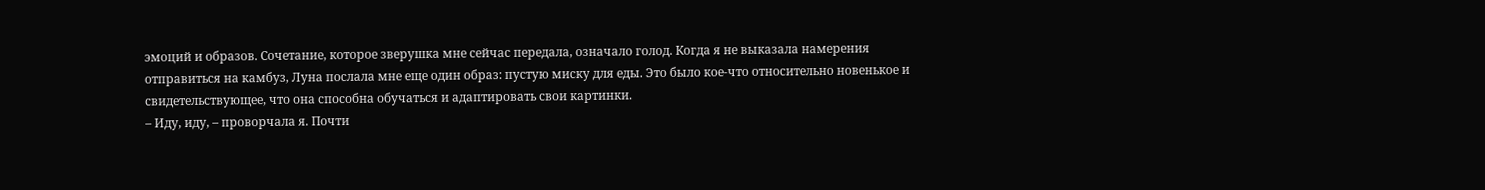эмоций и образов. Сочетание, которое зверушка мне сейчас передала, означало голод. Когда я не выказала намерения отправиться на камбуз, Луна послала мне еще один образ: пустую миску для еды. Это было кое-что относительно новенькое и свидетельствующее, что она способна обучаться и адаптировать свои картинки.
– Иду, иду, – проворчала я. Почти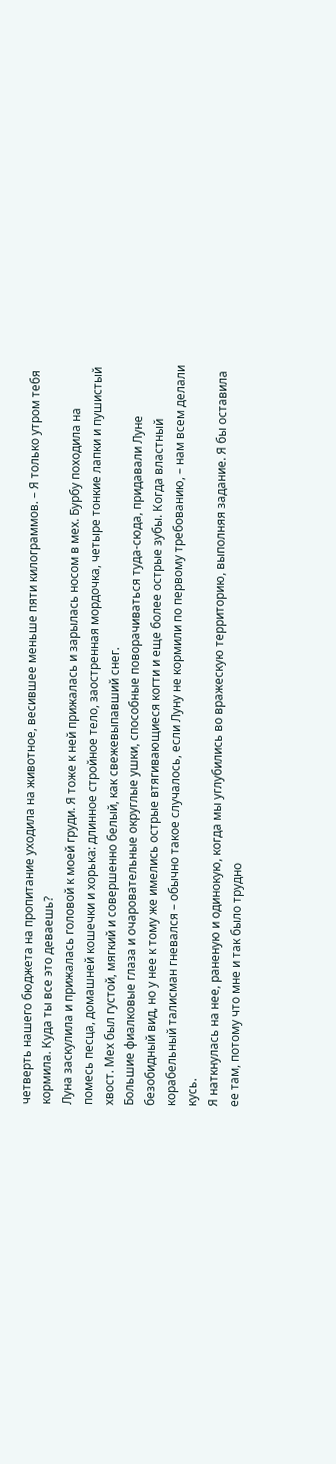четверть нашего бюджета на пропитание уходила на животное, весившее меньше пяти килограммов. – Я только утром тебя кормила. Куда ты все это деваешь?
Луна заскулила и прижалась головой к моей груди. Я тоже к ней прижалась и зарылась носом в мех. Бурбу походила на помесь песца, домашней кошечки и хорька: длинное стройное тело, заостренная мордочка, четыре тонкие лапки и пушистый хвост. Мех был густой, мягкий и совершенно белый, как свежевыпавший снег.
Большие фиалковые глаза и очаровательные округлые ушки, способные поворачиваться туда-сюда, придавали Луне безобидный вид, но у нее к тому же имелись острые втягивающиеся когти и еще более острые зубы. Когда властный корабельный талисман гневался – обычно такое случалось, если Луну не кормили по первому требованию, – нам всем делали кусь.
Я наткнулась на нее, раненую и одинокую, когда мы углубились во вражескую территорию, выполняя задание. Я бы оставила ее там, потому что мне и так было трудно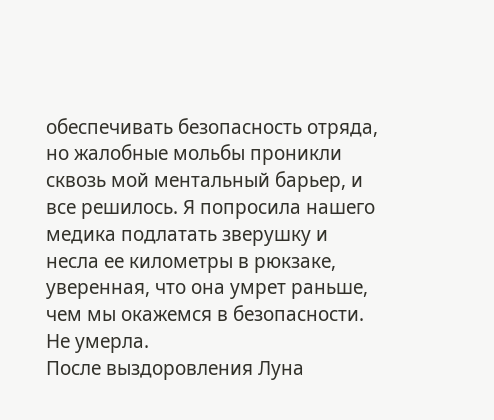обеспечивать безопасность отряда, но жалобные мольбы проникли сквозь мой ментальный барьер, и все решилось. Я попросила нашего медика подлатать зверушку и несла ее километры в рюкзаке, уверенная, что она умрет раньше, чем мы окажемся в безопасности.
Не умерла.
После выздоровления Луна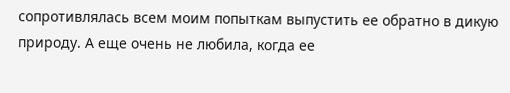сопротивлялась всем моим попыткам выпустить ее обратно в дикую природу. А еще очень не любила, когда ее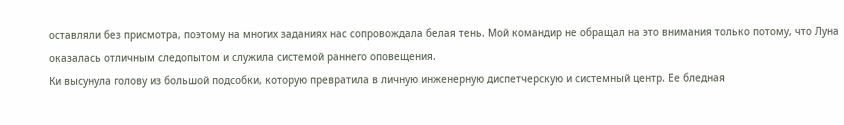оставляли без присмотра, поэтому на многих заданиях нас сопровождала белая тень. Мой командир не обращал на это внимания только потому, что Луна оказалась отличным следопытом и служила системой раннего оповещения.
Ки высунула голову из большой подсобки, которую превратила в личную инженерную диспетчерскую и системный центр. Ее бледная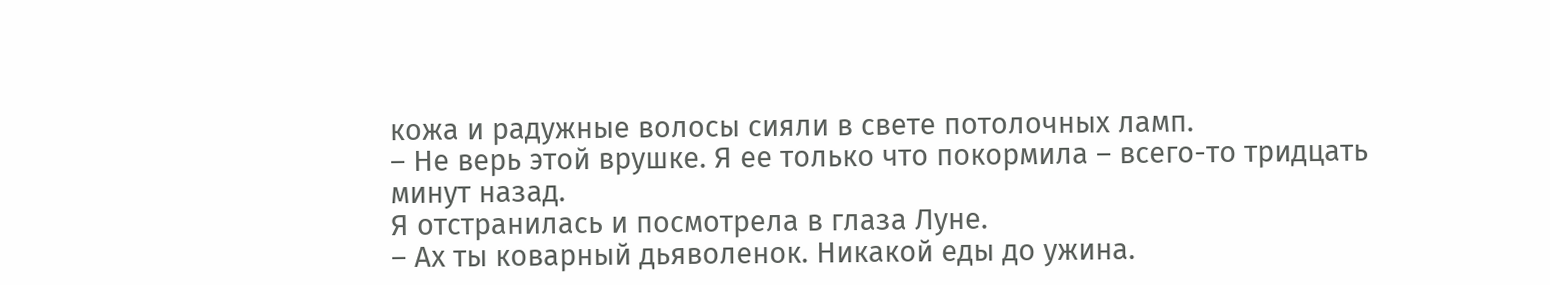кожа и радужные волосы сияли в свете потолочных ламп.
– Не верь этой врушке. Я ее только что покормила – всего-то тридцать минут назад.
Я отстранилась и посмотрела в глаза Луне.
– Ах ты коварный дьяволенок. Никакой еды до ужина.